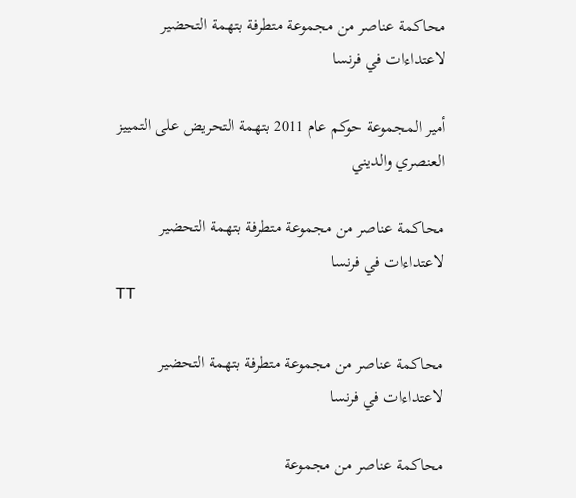محاكمة عناصر من مجموعة متطرفة بتهمة التحضير لاعتداءات في فرنسا

أمير المجموعة حوكم عام 2011 بتهمة التحريض على التمييز العنصري والديني

محاكمة عناصر من مجموعة متطرفة بتهمة التحضير لاعتداءات في فرنسا
TT

محاكمة عناصر من مجموعة متطرفة بتهمة التحضير لاعتداءات في فرنسا

محاكمة عناصر من مجموعة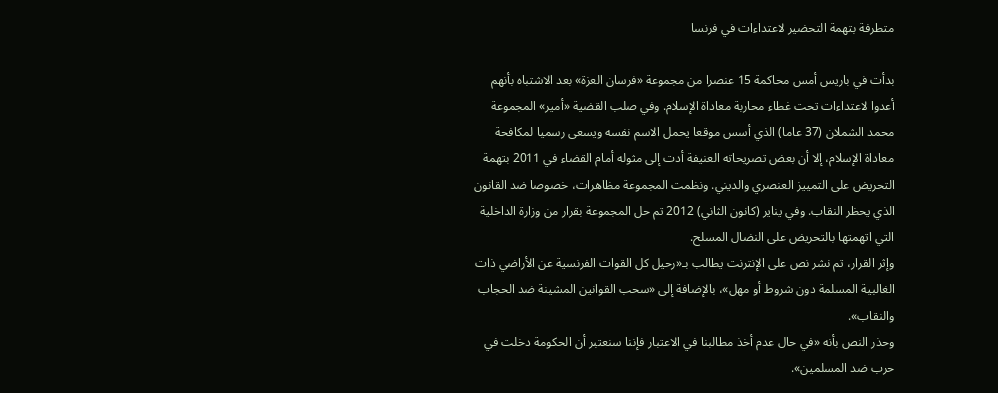متطرفة بتهمة التحضير لاعتداءات في فرنسا

بدأت في باريس أمس محاكمة 15 عنصرا من مجموعة «فرسان العزة» بعد الاشتباه بأنهم أعدوا لاعتداءات تحت غطاء محاربة معاداة الإسلام. وفي صلب القضية «أمير» المجموعة محمد الشملان (37 عاما) الذي أسس موقعا يحمل الاسم نفسه ويسعى رسميا لمكافحة معاداة الإسلام، إلا أن بعض تصريحاته العنيفة أدت إلى مثوله أمام القضاء في 2011 بتهمة التحريض على التمييز العنصري والديني. ونظمت المجموعة مظاهرات، خصوصا ضد القانون الذي يحظر النقاب. وفي يناير (كانون الثاني) 2012 تم حل المجموعة بقرار من وزارة الداخلية التي اتهمتها بالتحريض على النضال المسلح.
وإثر القرار، تم نشر نص على الإنترنت يطالب بـ«رحيل كل القوات الفرنسية عن الأراضي ذات الغالبية المسلمة دون شروط أو مهل»، بالإضافة إلى «سحب القوانين المشينة ضد الحجاب والنقاب».
وحذر النص بأنه «في حال عدم أخذ مطالبنا في الاعتبار فإننا سنعتبر أن الحكومة دخلت في حرب ضد المسلمين».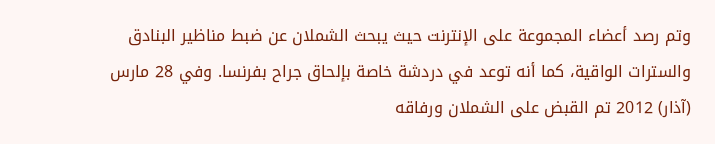وتم رصد أعضاء المجموعة على الإنترنت حيث يبحث الشملان عن ضبط مناظير البنادق والسترات الواقية، كما أنه توعد في دردشة خاصة بإلحاق جراح بفرنسا. وفي 28 مارس (آذار) 2012 تم القبض على الشملان ورفاقه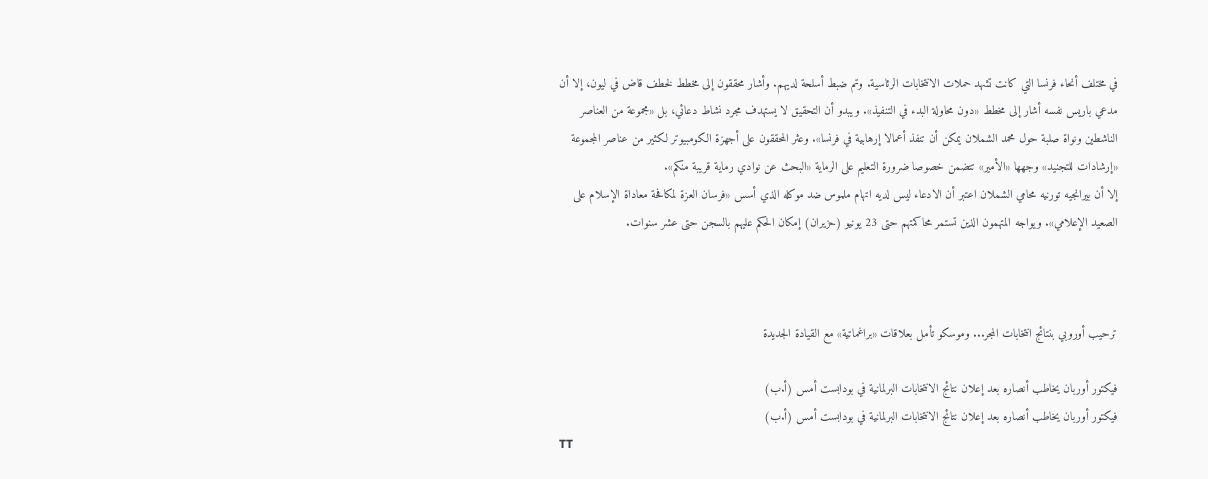في مختلف أنحاء فرنسا التي كانت تشهد حملات الانتخابات الرئاسية. وتم ضبط أسلحة لديهم. وأشار محققون إلى مخطط لخطف قاض في ليون، إلا أن مدعي باريس نفسه أشار إلى مخطط «دون محاولة البدء في التنفيذ». ويبدو أن التحقيق لا يستهدف مجرد نشاط دعائي، بل «مجموعة من العناصر الناشطين ونواة صلبة حول محمد الشملان يمكن أن تنفذ أعمالا إرهابية في فرنسا». وعثر المحققون على أجهزة الكومبيوتر لكثير من عناصر المجموعة «إرشادات للتجنيد» وجهها «الأمير» تتضمن خصوصا ضرورة التعليم على الرماية «البحث عن نوادي رماية قريبة منكم».
إلا أن بيرانجيه تورنيه محامي الشملان اعتبر أن الادعاء ليس لديه اتهام ملموس ضد موكله الذي أسس «فرسان العزة لمكافحة معاداة الإسلام على الصعيد الإعلامي». ويواجه المتهمون الذين تستمر محاكمتهم حتى 23 يونيو (حزيران) إمكان الحكم عليهم بالسجن حتى عشر سنوات.



ترحيب أوروبي بنتائج انتخابات المجر... وموسكو تأمل بعلاقات «براغماتية» مع القيادة الجديدة

فيكتور أوربان يخاطب أنصاره بعد إعلان نتائج الانتخابات البرلمانية في بودابست أمس (أ.ب)
فيكتور أوربان يخاطب أنصاره بعد إعلان نتائج الانتخابات البرلمانية في بودابست أمس (أ.ب)
TT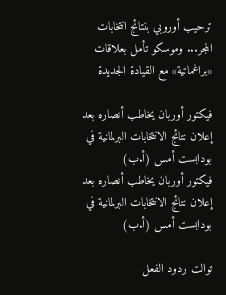ترحيب أوروبي بنتائج انتخابات المجر... وموسكو تأمل بعلاقات «براغماتية» مع القيادة الجديدة

فيكتور أوربان يخاطب أنصاره بعد إعلان نتائج الانتخابات البرلمانية في بودابست أمس (أ.ب)
فيكتور أوربان يخاطب أنصاره بعد إعلان نتائج الانتخابات البرلمانية في بودابست أمس (أ.ب)

توالت ردود الفعل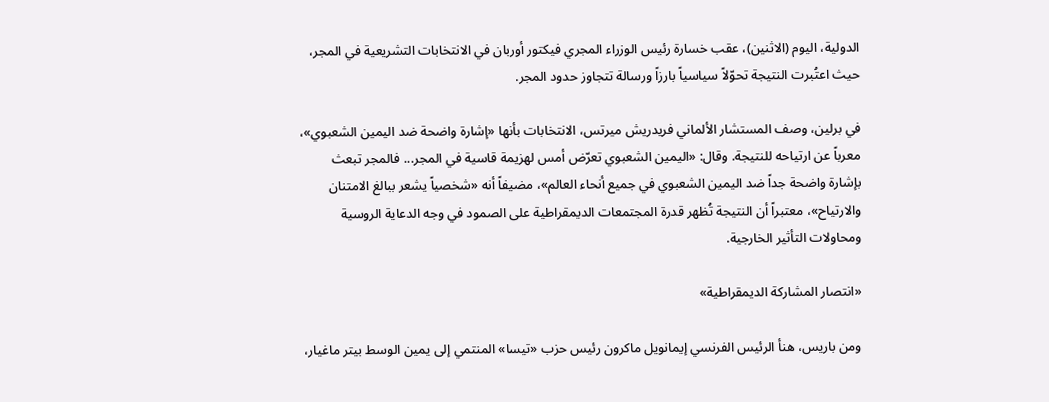الدولية، اليوم (الاثنين)، عقب خسارة رئيس الوزراء المجري فيكتور أوربان في الانتخابات التشريعية في المجر، حيث اعتُبرت النتيجة تحوّلاً سياسياً بارزاً ورسالة تتجاوز حدود المجر.

في برلين، وصف المستشار الألماني فريدريش ميرتس، الانتخابات بأنها «إشارة واضحة ضد اليمين الشعبوي»، معرباً عن ارتياحه للنتيجة. وقال: «اليمين الشعبوي تعرّض أمس لهزيمة قاسية في المجر... فالمجر تبعث بإشارة واضحة جداً ضد اليمين الشعبوي في جميع أنحاء العالم»، مضيفاً أنه «شخصياً يشعر ببالغ الامتنان والارتياح»، معتبراً أن النتيجة تُظهر قدرة المجتمعات الديمقراطية على الصمود في وجه الدعاية الروسية ومحاولات التأثير الخارجية.

«انتصار المشاركة الديمقراطية»

ومن باريس، هنأ الرئيس الفرنسي إيمانويل ماكرون رئيس حزب «تيسا» المنتمي إلى يمين الوسط بيتر ماغيار،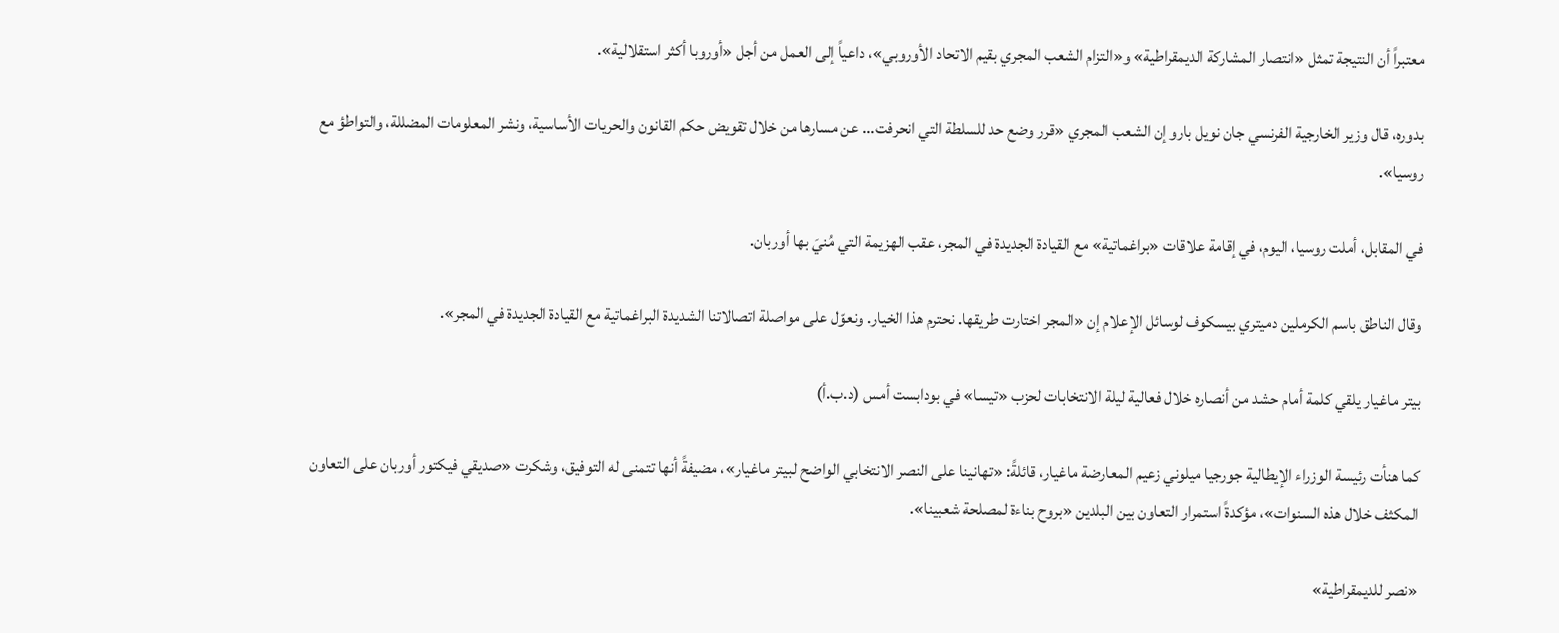معتبراً أن النتيجة تمثل «انتصار المشاركة الديمقراطية» و«التزام الشعب المجري بقيم الاتحاد الأوروبي»، داعياً إلى العمل من أجل «أوروبا أكثر استقلالية».

بدوره، قال وزير الخارجية الفرنسي جان نويل بارو إن الشعب المجري «قرر وضع حد للسلطة التي انحرفت... عن مسارها من خلال تقويض حكم القانون والحريات الأساسية، ونشر المعلومات المضللة، والتواطؤ مع روسيا».

في المقابل، أملت روسيا، اليوم، في إقامة علاقات «براغماتية» مع القيادة الجديدة في المجر، عقب الهزيمة التي مُنيَ بها أوربان.

وقال الناطق باسم الكرملين دميتري بيسكوف لوسائل الإعلام إن «المجر اختارت طريقها. نحترم هذا الخيار. ونعوّل على مواصلة اتصالاتنا الشديدة البراغماتية مع القيادة الجديدة في المجر».

بيتر ماغيار يلقي كلمة أمام حشد من أنصاره خلال فعالية ليلة الانتخابات لحزب «تيسا» في بودابست أمس (د.ب.أ)

كما هنأت رئيسة الوزراء الإيطالية جورجيا ميلوني زعيم المعارضة ماغيار، قائلةً: «تهانينا على النصر الانتخابي الواضح لبيتر ماغيار»، مضيفةً أنها تتمنى له التوفيق، وشكرت «صديقي فيكتور أوربان على التعاون المكثف خلال هذه السنوات»، مؤكدةً استمرار التعاون بين البلدين «بروح بناءة لمصلحة شعبينا».

«نصر للديمقراطية»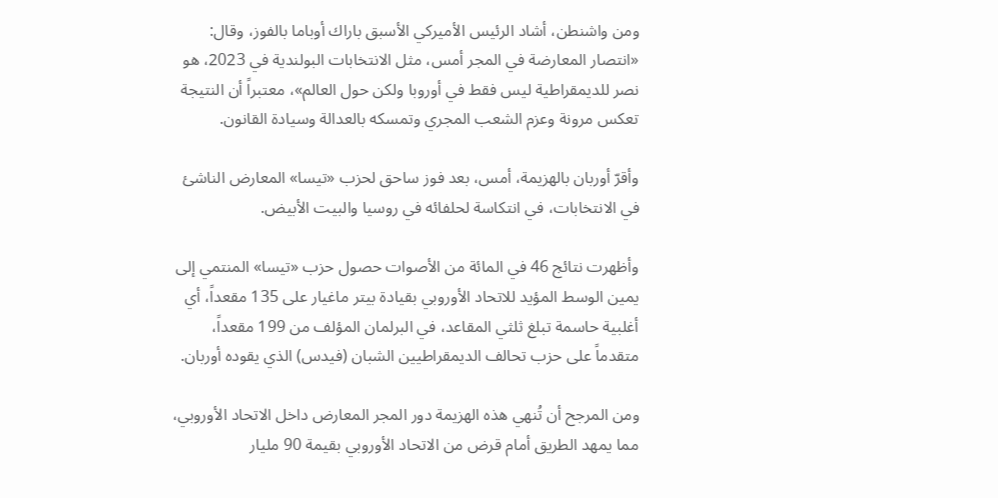ومن واشنطن، أشاد الرئيس الأميركي الأسبق باراك أوباما بالفوز، وقال: «انتصار المعارضة في المجر أمس، مثل الانتخابات البولندية في 2023، هو نصر للديمقراطية ليس فقط في أوروبا ولكن حول العالم»، معتبراً أن النتيجة تعكس مرونة وعزم الشعب المجري وتمسكه بالعدالة وسيادة القانون.

وأقرّ ‌أوربان بالهزيمة، أمس، بعد فوز ساحق لحزب «تيسا» المعارض الناشئ في الانتخابات، في انتكاسة لحلفائه في روسيا والبيت الأبيض.

وأظهرت نتائج 46 في المائة من الأصوات حصول حزب «تيسا» المنتمي إلى يمين الوسط المؤيد للاتحاد الأوروبي بقيادة بيتر ماغيار على 135 مقعداً، أي أغلبية حاسمة تبلغ ثلثي المقاعد، في البرلمان المؤلف من 199 مقعداً، متقدماً على حزب تحالف الديمقراطيين الشبان (فيدس) الذي يقوده أوربان.

ومن المرجح أن تُنهي هذه الهزيمة دور المجر المعارض داخل الاتحاد الأوروبي، مما يمهد الطريق أمام قرض من الاتحاد الأوروبي بقيمة 90 مليار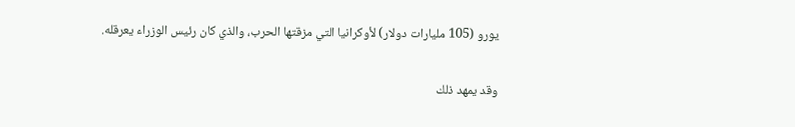يورو (105 مليارات دولار) لأوكرانيا التي مزقتها الحرب، والذي كان رئيس الوزراء يعرقله.

وقد يمهد ذلك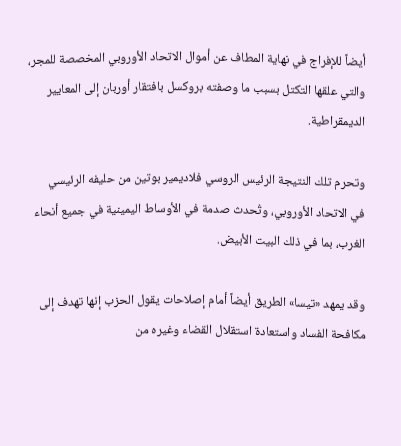أيضاً للإفراج في نهاية المطاف عن أموال الاتحاد الأوروبي ‌المخصصة للمجر، والتي علقها التكتل بسبب ما وصفته بروكسل ‌بافتقار أوربان إلى المعايير الديمقراطية.

وتحرم تلك النتيجة الرئيس الروسي فلاديمير بوتين من حليفه الرئيسي في ‌الاتحاد الأوروبي، وتُحدث صدمة في الأوساط اليمينية في جميع أنحاء الغرب، بما في ‌ذلك البيت الأبيض.

وقد يمهد «تيسا» الطريق أيضاً أمام إصلاحات يقول الحزب إنها تهدف إلى مكافحة الفساد واستعادة استقلال القضاء وغيره من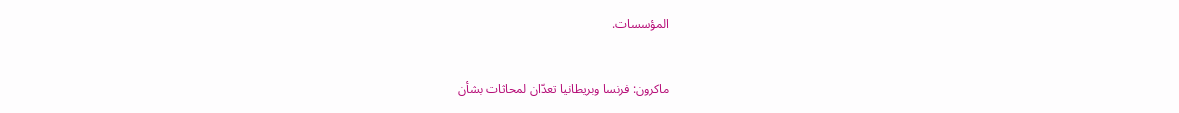المؤسسات.


ماكرون: فرنسا وبريطانيا تعدّان لمحاثات بشأن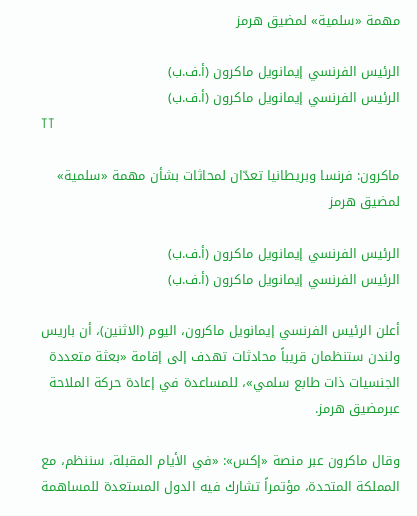مهمة «سلمية» لمضيق هرمز

الرئيس الفرنسي إيمانويل ماكرون (أ.ف.ب)
الرئيس الفرنسي إيمانويل ماكرون (أ.ف.ب)
TT

ماكرون: فرنسا وبريطانيا تعدّان لمحاثات بشأن مهمة «سلمية» لمضيق هرمز

الرئيس الفرنسي إيمانويل ماكرون (أ.ف.ب)
الرئيس الفرنسي إيمانويل ماكرون (أ.ف.ب)

أعلن الرئيس الفرنسي إيمانويل ماكرون، اليوم (الاثنين)، أن باريس ولندن ستنظمان قريباً محادثات تهدف إلى إقامة «بعثة متعددة الجنسيات ذات طابع سلمي»، للمساعدة في إعادة حركة الملاحة عبرمضيق هرمز.

وقال ماكرون عبر منصة «إكس»: «في الأيام المقبلة، سننظم، مع المملكة المتحدة، مؤتمراً تشارك فيه الدول المستعدة للمساهمة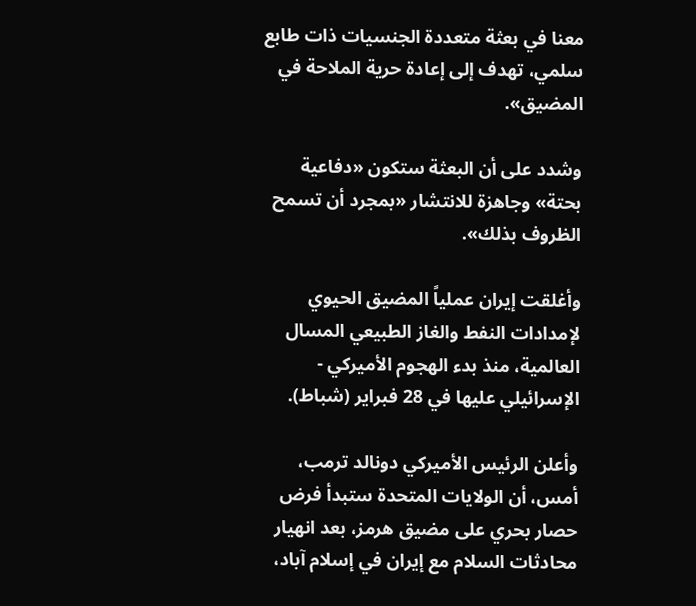معنا في بعثة متعددة الجنسيات ذات طابع سلمي، تهدف إلى إعادة حرية الملاحة في المضيق».

وشدد على أن البعثة ستكون «دفاعية بحتة» وجاهزة للانتشار «بمجرد أن تسمح الظروف بذلك».

وأغلقت إيران عملياً المضيق الحيوي لإمدادات النفط والغاز الطبيعي المسال العالمية، منذ بدء الهجوم الأميركي - الإسرائيلي عليها في 28 فبراير (شباط).

وأعلن الرئيس الأميركي دونالد ترمب، أمس، أن الولايات المتحدة ستبدأ فرض حصار بحري على مضيق هرمز، بعد انهيار محادثات السلام مع إيران في إسلام آباد،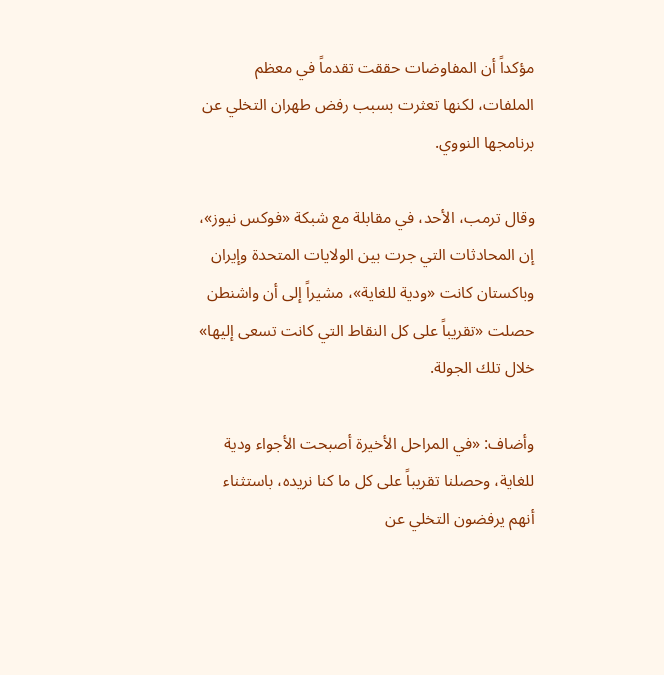مؤكداً أن المفاوضات حققت تقدماً في معظم الملفات، لكنها تعثرت بسبب رفض طهران التخلي عن برنامجها النووي.

وقال ترمب، الأحد، في مقابلة مع شبكة «فوكس نيوز»، إن المحادثات التي جرت بين الولايات المتحدة وإيران وباكستان كانت «ودية للغاية»، مشيراً إلى أن واشنطن حصلت «تقريباً على كل النقاط التي كانت تسعى إليها» خلال تلك الجولة.

وأضاف: «في المراحل الأخيرة أصبحت الأجواء ودية للغاية، وحصلنا تقريباً على كل ما كنا نريده، باستثناء أنهم يرفضون التخلي عن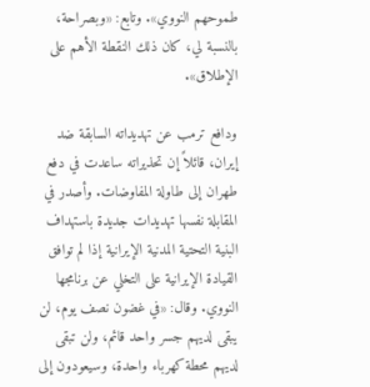طموحهم النووي». وتابع: «وبصراحة، بالنسبة لي، كان ذلك النقطة الأهم على الإطلاق».

ودافع ترمب عن تهديداته السابقة ضد إيران، قائلاً إن تحذيراته ساعدت في دفع طهران إلى طاولة المفاوضات. وأصدر في المقابلة نفسها تهديدات جديدة باستهداف البنية التحتية المدنية الإيرانية إذا لم توافق القيادة الإيرانية على التخلي عن برنامجها النووي. وقال: «في غضون نصف يوم، لن يبقى لديهم جسر واحد قائم، ولن تبقى لديهم محطة كهرباء واحدة، وسيعودون إلى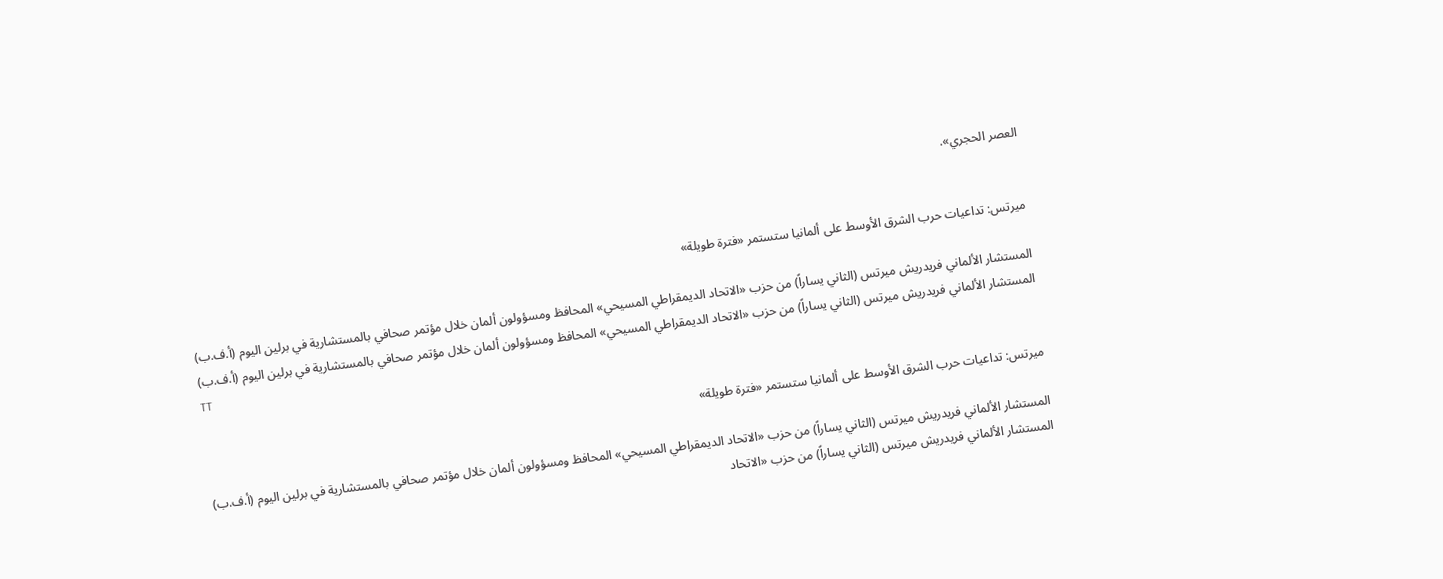العصر الحجري».


ميرتس: تداعيات حرب الشرق الأوسط على ألمانيا ستستمر «فترة طويلة»

المستشار الألماني فريدريش ميرتس (الثاني يساراً) من حزب «الاتحاد الديمقراطي المسيحي» المحافظ ومسؤولون ألمان خلال مؤتمر صحافي بالمستشارية في برلين اليوم (أ.ف.ب)
المستشار الألماني فريدريش ميرتس (الثاني يساراً) من حزب «الاتحاد الديمقراطي المسيحي» المحافظ ومسؤولون ألمان خلال مؤتمر صحافي بالمستشارية في برلين اليوم (أ.ف.ب)
TT

ميرتس: تداعيات حرب الشرق الأوسط على ألمانيا ستستمر «فترة طويلة»

المستشار الألماني فريدريش ميرتس (الثاني يساراً) من حزب «الاتحاد الديمقراطي المسيحي» المحافظ ومسؤولون ألمان خلال مؤتمر صحافي بالمستشارية في برلين اليوم (أ.ف.ب)
المستشار الألماني فريدريش ميرتس (الثاني يساراً) من حزب «الاتحاد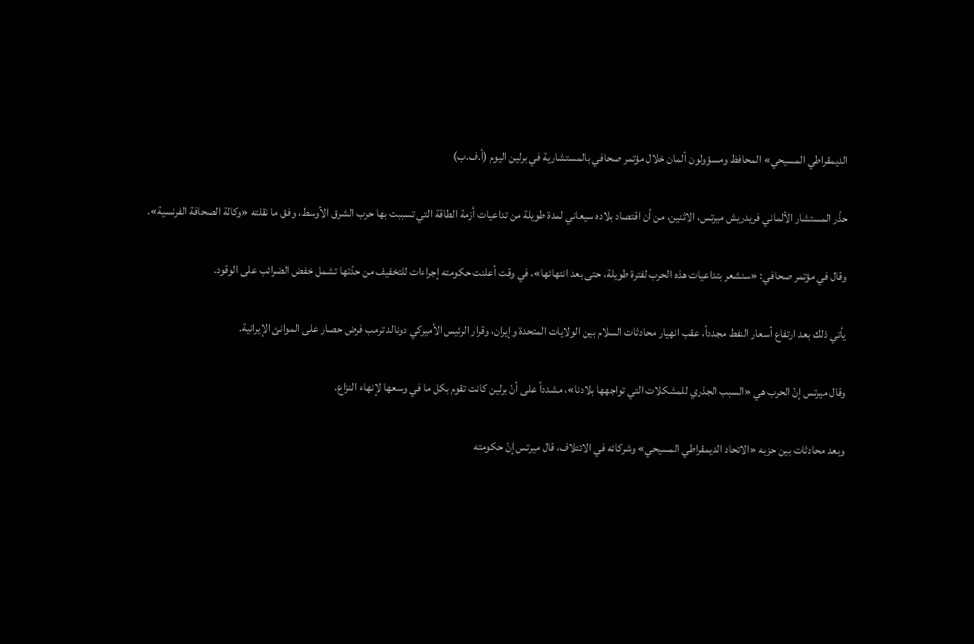الديمقراطي المسيحي» المحافظ ومسؤولون ألمان خلال مؤتمر صحافي بالمستشارية في برلين اليوم (أ.ف.ب)

حذّر المستشار الألماني فريدريش ميرتس، الاثنين، من أن اقتصاد بلاده سيعاني لمدة طويلة من تداعيات أزمة الطاقة التي تسببت بها حرب الشرق الأوسط، وفق ما نقلته «وكالة الصحافة الفرنسية».

وقال في مؤتمر صحافي: «سنشعر بتداعيات هذه الحرب لفترة طويلة، حتى بعد انتهائها»، في وقت أعلنت حكومته إجراءات للتخفيف من حدّتها تشمل خفض الضرائب على الوقود.

يأتي ذلك بعد ارتفاع أسعار النفط مجدداً، عقب انهيار محادثات السلام بين الولايات المتحدة وإيران، وقرار الرئيس الأميركي دونالد ترمب فرض حصار على الموانئ الإيرانية.

وقال ميرتس إنّ الحرب هي «السبب الجذري للمشكلات التي تواجهها بلادنا»، مشدداً على أنّ برلين كانت تقوم بكل ما في وسعها لإنهاء النزاع.

وبعد محادثات بين حزبه «الاتحاد الديمقراطي المسيحي» وشركائه في الائتلاف، قال ميرتس إنّ حكومته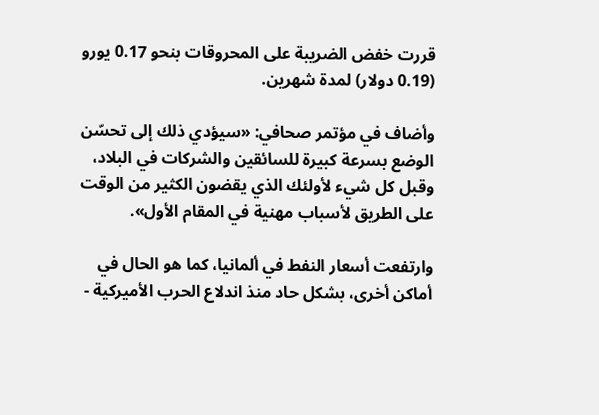قررت خفض الضريبة على المحروقات بنحو 0.17 يورو (0.19 دولار) لمدة شهرين.

وأضاف في مؤتمر صحافي: «سيؤدي ذلك إلى تحسّن الوضع بسرعة كبيرة للسائقين والشركات في البلاد، وقبل كل شيء لأولئك الذي يقضون الكثير من الوقت على الطريق لأسباب مهنية في المقام الأول».

وارتفعت أسعار النفط في ألمانيا، كما هو الحال في أماكن أخرى، بشكل حاد منذ اندلاع الحرب الأميركية -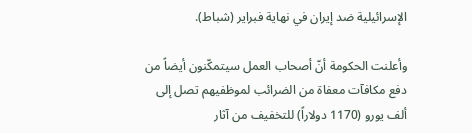الإسرائيلية ضد إيران في نهاية فبراير (شباط).

وأعلنت الحكومة أنّ أصحاب العمل سيتمكّنون أيضاً من دفع مكافآت معفاة من الضرائب لموظفيهم تصل إلى ألف يورو (1170 دولاراً) للتخفيف من آثار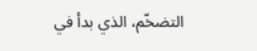التضخّم، الذي بدأ في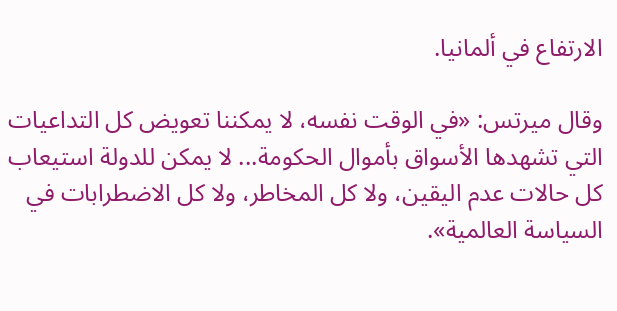الارتفاع في ألمانيا.

وقال ميرتس: «في الوقت نفسه، لا يمكننا تعويض كل التداعيات التي تشهدها الأسواق بأموال الحكومة... لا يمكن للدولة استيعاب كل حالات عدم اليقين، ولا كل المخاطر، ولا كل الاضطرابات في السياسة العالمية».